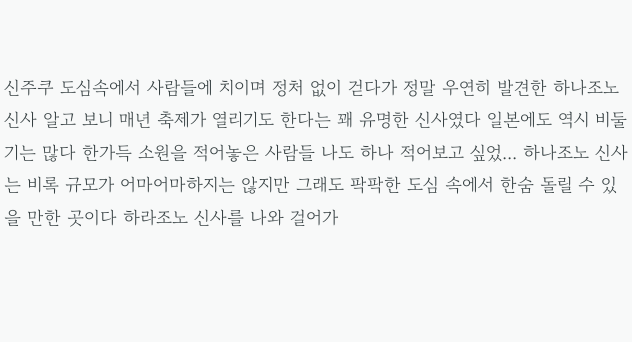신주쿠 도심속에서 사람들에 치이며 정처 없이 걷다가 정말 우연히 발견한 하나조노 신사 알고 보니 매년 축제가 열리기도 한다는 꽤 유명한 신사였다 일본에도 역시 비둘기는 많다 한가득 소원을 적어놓은 사람들 나도 하나 적어보고 싶었... 하나조노 신사는 비록 규모가 어마어마하지는 않지만 그래도 팍팍한 도심 속에서 한숨 돌릴 수 있을 만한 곳이다 하라조노 신사를 나와 걸어가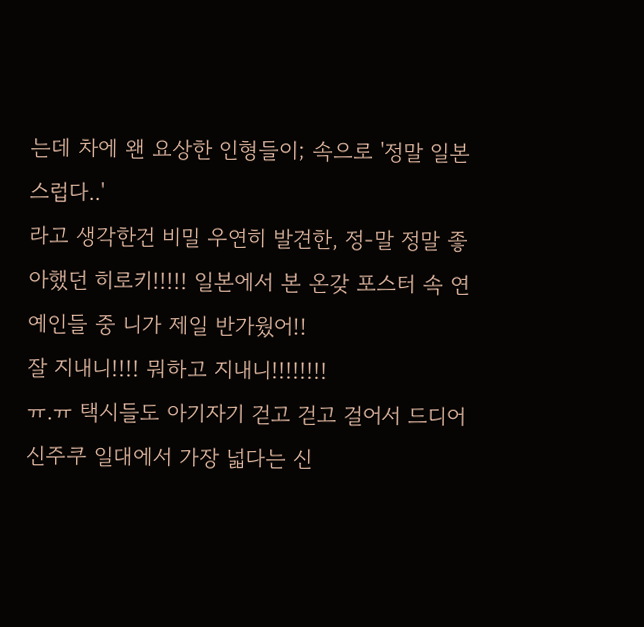는데 차에 왠 요상한 인형들이; 속으로 '정말 일본스럽다..'
라고 생각한건 비밀 우연히 발견한, 정-말 정말 좋아했던 히로키!!!!! 일본에서 본 온갖 포스터 속 연예인들 중 니가 제일 반가웠어!!
잘 지내니!!!! 뭐하고 지내니!!!!!!!!
ㅠ.ㅠ 택시들도 아기자기 걷고 걷고 걸어서 드디어 신주쿠 일대에서 가장 넓다는 신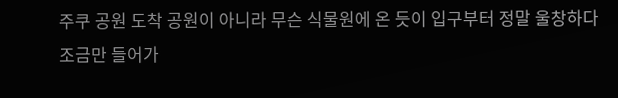주쿠 공원 도착 공원이 아니라 무슨 식물원에 온 듯이 입구부터 정말 울창하다 조금만 들어가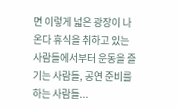면 이렇게 넓은 광장이 나온다 휴식을 취하고 있는 사람들에서부터 운동을 즐기는 사람들, 공연 준비를 하는 사람들...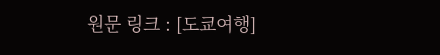원문 링크 : [도쿄여행]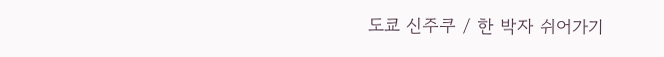도쿄 신주쿠 / 한 박자 쉬어가기